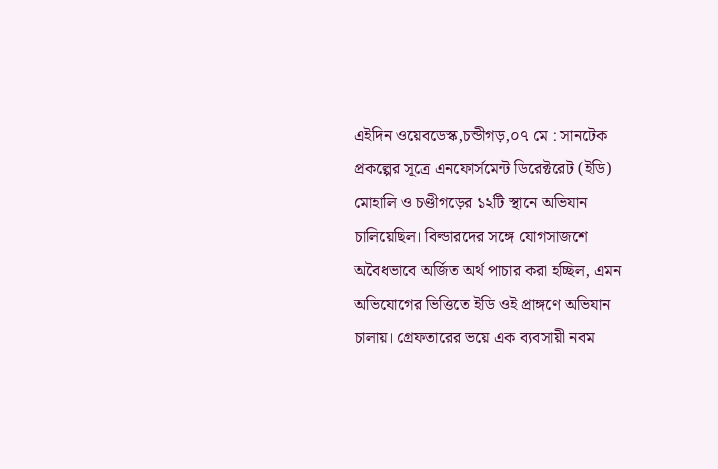এইদিন ওয়েবডেস্ক,চন্ডীগড়,০৭ মে : সানটেক প্রকল্পের সূত্রে এনফোর্সমেন্ট ডিরেক্টরেট (ইডি) মোহালি ও চণ্ডীগড়ের ১২টি স্থানে অভিযান চালিয়েছিল। বিল্ডারদের সঙ্গে যোগসাজশে অবৈধভাবে অর্জিত অর্থ পাচার করা হচ্ছিল, এমন অভিযোগের ভিত্তিতে ইডি ওই প্রাঙ্গণে অভিযান চালায়। গ্রেফতারের ভয়ে এক ব্যবসায়ী নবম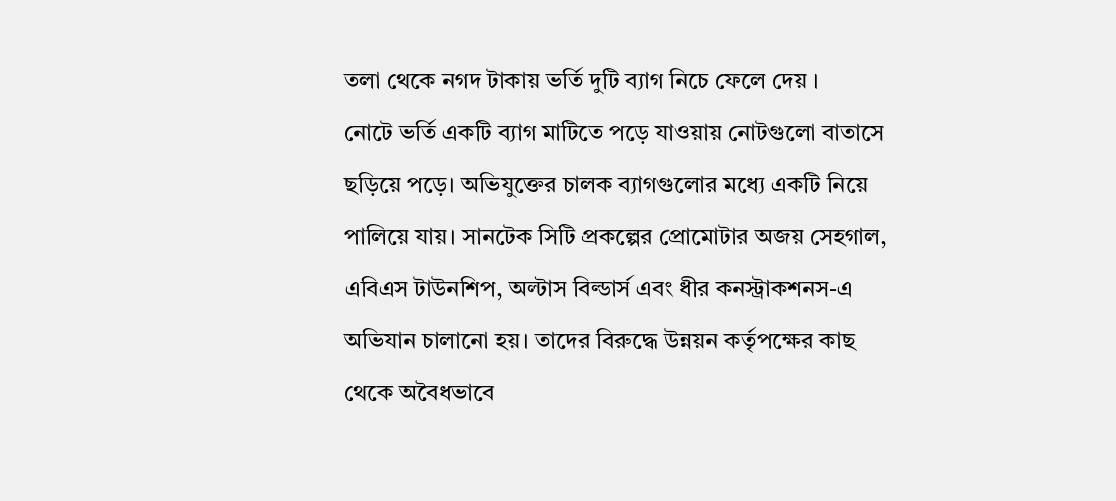তলা থেকে নগদ টাকায় ভর্তি দুটি ব্যাগ নিচে ফেলে দেয় ।
নোটে ভর্তি একটি ব্যাগ মাটিতে পড়ে যাওয়ায় নোটগুলো বাতাসে ছড়িয়ে পড়ে। অভিযুক্তের চালক ব্যাগগুলোর মধ্যে একটি নিয়ে পালিয়ে যায়। সানটেক সিটি প্রকল্পের প্রোমোটার অজয় সেহগাল, এবিএস টাউনশিপ, অল্টাস বিল্ডার্স এবং ধীর কনস্ট্রাকশনস-এ অভিযান চালানো হয়। তাদের বিরুদ্ধে উন্নয়ন কর্তৃপক্ষের কাছ থেকে অবৈধভাবে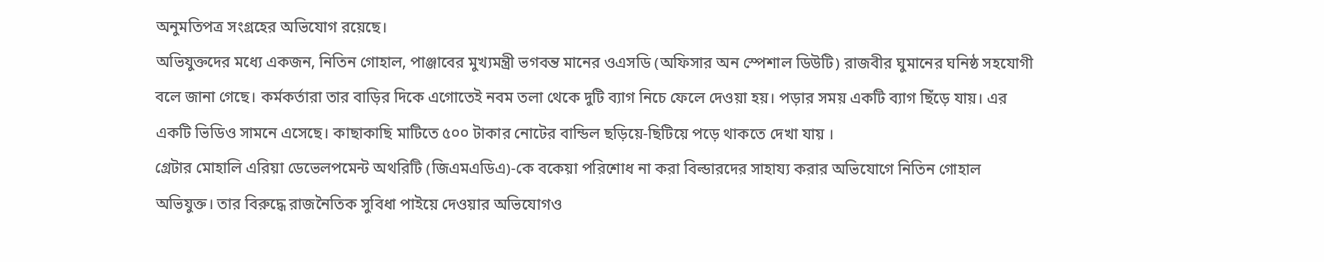অনুমতিপত্র সংগ্রহের অভিযোগ রয়েছে।
অভিযুক্তদের মধ্যে একজন, নিতিন গোহাল, পাঞ্জাবের মুখ্যমন্ত্রী ভগবন্ত মানের ওএসডি (অফিসার অন স্পেশাল ডিউটি) রাজবীর ঘুমানের ঘনিষ্ঠ সহযোগী বলে জানা গেছে। কর্মকর্তারা তার বাড়ির দিকে এগোতেই নবম তলা থেকে দুটি ব্যাগ নিচে ফেলে দেওয়া হয়। পড়ার সময় একটি ব্যাগ ছিঁড়ে যায়। এর একটি ভিডিও সামনে এসেছে। কাছাকাছি মাটিতে ৫০০ টাকার নোটের বান্ডিল ছড়িয়ে-ছিটিয়ে পড়ে থাকতে দেখা যায় ।
গ্রেটার মোহালি এরিয়া ডেভেলপমেন্ট অথরিটি (জিএমএডিএ)-কে বকেয়া পরিশোধ না করা বিল্ডারদের সাহায্য করার অভিযোগে নিতিন গোহাল অভিযুক্ত। তার বিরুদ্ধে রাজনৈতিক সুবিধা পাইয়ে দেওয়ার অভিযোগও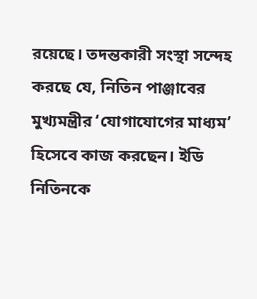রয়েছে। তদন্তকারী সংস্থা সন্দেহ করছে যে, নিতিন পাঞ্জাবের মুখ্যমন্ত্রীর ‘যোগাযোগের মাধ্যম’ হিসেবে কাজ করছেন। ইডি নিতিনকে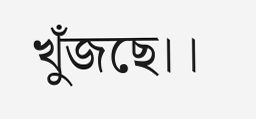খুঁজছে।।